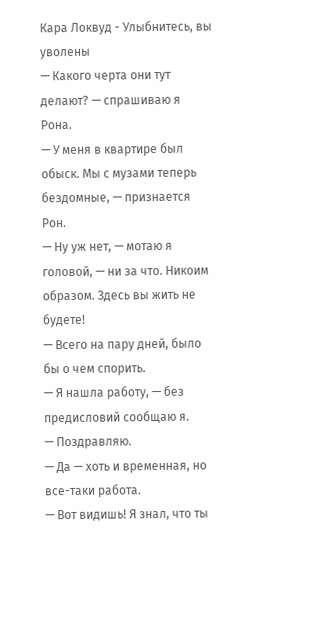Кара Локвуд - Улыбнитесь, вы уволены
— Какого черта они тут делают? — спрашиваю я Рона.
— У меня в квартире был обыск. Мы с музами теперь бездомные, — признается Рон.
— Ну уж нет, — мотаю я головой, — ни за что. Никоим образом. Здесь вы жить не будете!
— Всего на пару дней, было бы о чем спорить.
— Я нашла работу, — без предисловий сообщаю я.
— Поздравляю.
— Да — хоть и временная, но все-таки работа.
— Вот видишь! Я знал, что ты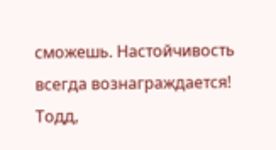сможешь. Настойчивость всегда вознаграждается!
Тодд,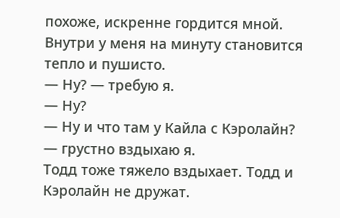похоже, искренне гордится мной. Внутри у меня на минуту становится тепло и пушисто.
— Ну? — требую я.
— Ну?
— Ну и что там у Кайла с Кэролайн? — грустно вздыхаю я.
Тодд тоже тяжело вздыхает. Тодд и Кэролайн не дружат.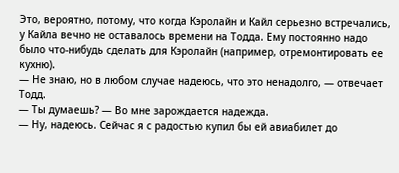Это, вероятно, потому, что когда Кэролайн и Кайл серьезно встречались, у Кайла вечно не оставалось времени на Тодда. Ему постоянно надо было что-нибудь сделать для Кэролайн (например, отремонтировать ее кухню).
— Не знаю, но в любом случае надеюсь, что это ненадолго, — отвечает Тодд.
— Ты думаешь? — Во мне зарождается надежда.
— Ну, надеюсь. Сейчас я с радостью купил бы ей авиабилет до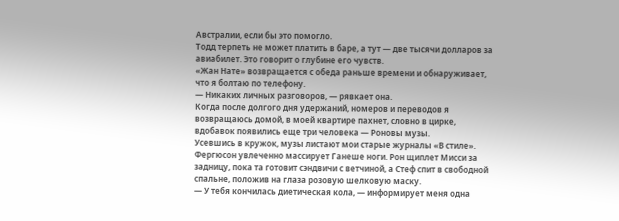Австралии, если бы это помогло.
Тодд терпеть не может платить в баре, а тут — две тысячи долларов за авиабилет. Это говорит о глубине его чувств.
«Жан Нате» возвращается с обеда раньше времени и обнаруживает, что я болтаю по телефону.
— Никаких личных разговоров, — рявкает она.
Когда после долгого дня удержаний, номеров и переводов я возвращаюсь домой, в моей квартире пахнет, словно в цирке, вдобавок появились еще три человека — Роновы музы.
Усевшись в кружок, музы листают мои старые журналы «В стиле». Фергюсон увлеченно массирует Ганеше ноги. Рон щиплет Мисси за задницу, пока та готовит сэндвичи с ветчиной, а Стеф спит в свободной спальне, положив на глаза розовую шелковую маску.
— У тебя кончилась диетическая кола, — информирует меня одна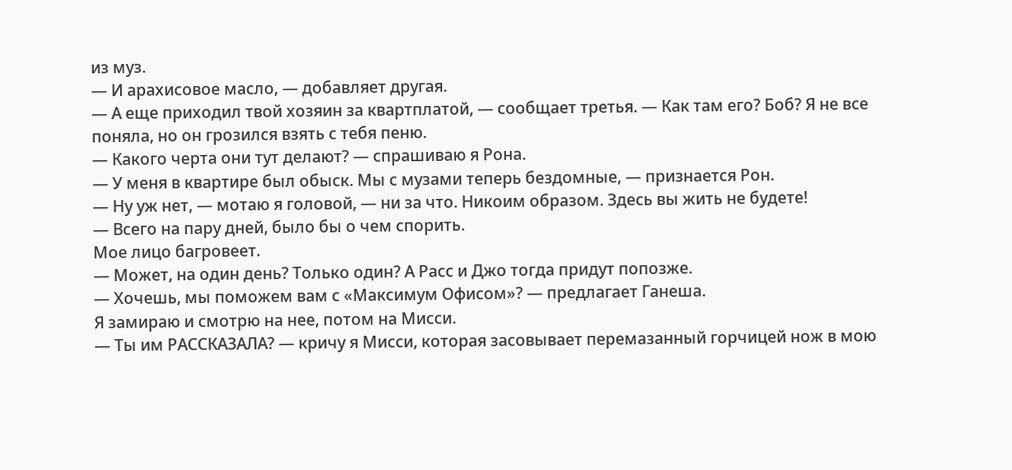из муз.
— И арахисовое масло, — добавляет другая.
— А еще приходил твой хозяин за квартплатой, — сообщает третья. — Как там его? Боб? Я не все поняла, но он грозился взять с тебя пеню.
— Какого черта они тут делают? — спрашиваю я Рона.
— У меня в квартире был обыск. Мы с музами теперь бездомные, — признается Рон.
— Ну уж нет, — мотаю я головой, — ни за что. Никоим образом. Здесь вы жить не будете!
— Всего на пару дней, было бы о чем спорить.
Мое лицо багровеет.
— Может, на один день? Только один? А Расс и Джо тогда придут попозже.
— Хочешь, мы поможем вам с «Максимум Офисом»? — предлагает Ганеша.
Я замираю и смотрю на нее, потом на Мисси.
— Ты им РАССКАЗАЛА? — кричу я Мисси, которая засовывает перемазанный горчицей нож в мою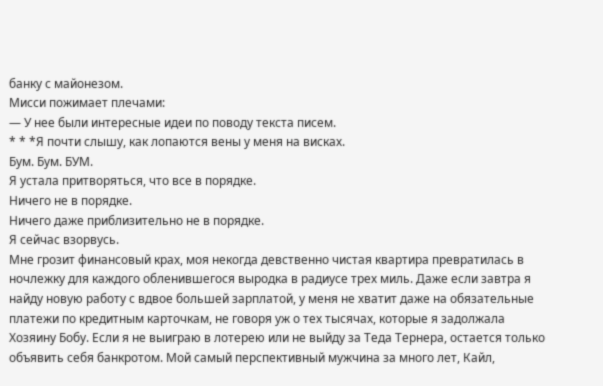банку с майонезом.
Мисси пожимает плечами:
— У нее были интересные идеи по поводу текста писем.
* * *Я почти слышу, как лопаются вены у меня на висках.
Бум. Бум. БУМ.
Я устала притворяться, что все в порядке.
Ничего не в порядке.
Ничего даже приблизительно не в порядке.
Я сейчас взорвусь.
Мне грозит финансовый крах, моя некогда девственно чистая квартира превратилась в ночлежку для каждого обленившегося выродка в радиусе трех миль. Даже если завтра я найду новую работу с вдвое большей зарплатой, у меня не хватит даже на обязательные платежи по кредитным карточкам, не говоря уж о тех тысячах, которые я задолжала Хозяину Бобу. Если я не выиграю в лотерею или не выйду за Теда Тернера, остается только объявить себя банкротом. Мой самый перспективный мужчина за много лет, Кайл,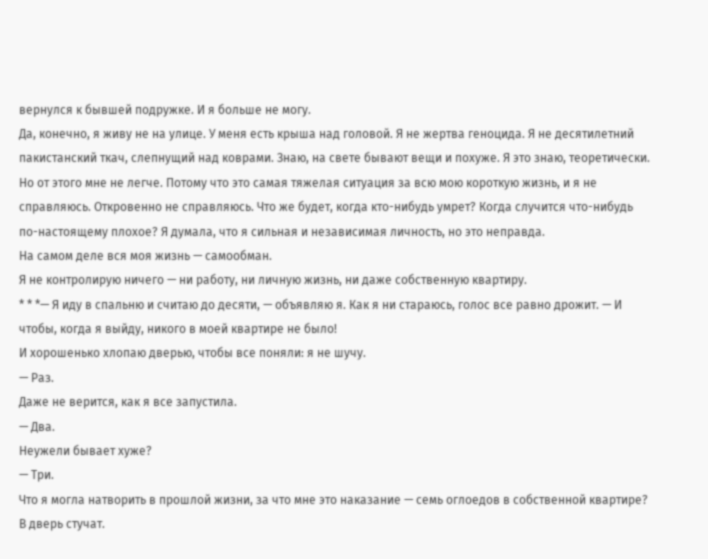вернулся к бывшей подружке. И я больше не могу.
Да, конечно, я живу не на улице. У меня есть крыша над головой. Я не жертва геноцида. Я не десятилетний пакистанский ткач, слепнущий над коврами. Знаю, на свете бывают вещи и похуже. Я это знаю, теоретически. Но от этого мне не легче. Потому что это самая тяжелая ситуация за всю мою короткую жизнь, и я не справляюсь. Откровенно не справляюсь. Что же будет, когда кто-нибудь умрет? Когда случится что-нибудь по-настоящему плохое? Я думала, что я сильная и независимая личность, но это неправда.
На самом деле вся моя жизнь — самообман.
Я не контролирую ничего — ни работу, ни личную жизнь, ни даже собственную квартиру.
* * *— Я иду в спальню и считаю до десяти, — объявляю я. Как я ни стараюсь, голос все равно дрожит. — И чтобы, когда я выйду, никого в моей квартире не было!
И хорошенько хлопаю дверью, чтобы все поняли: я не шучу.
— Раз.
Даже не верится, как я все запустила.
— Два.
Неужели бывает хуже?
— Три.
Что я могла натворить в прошлой жизни, за что мне это наказание — семь оглоедов в собственной квартире?
В дверь стучат.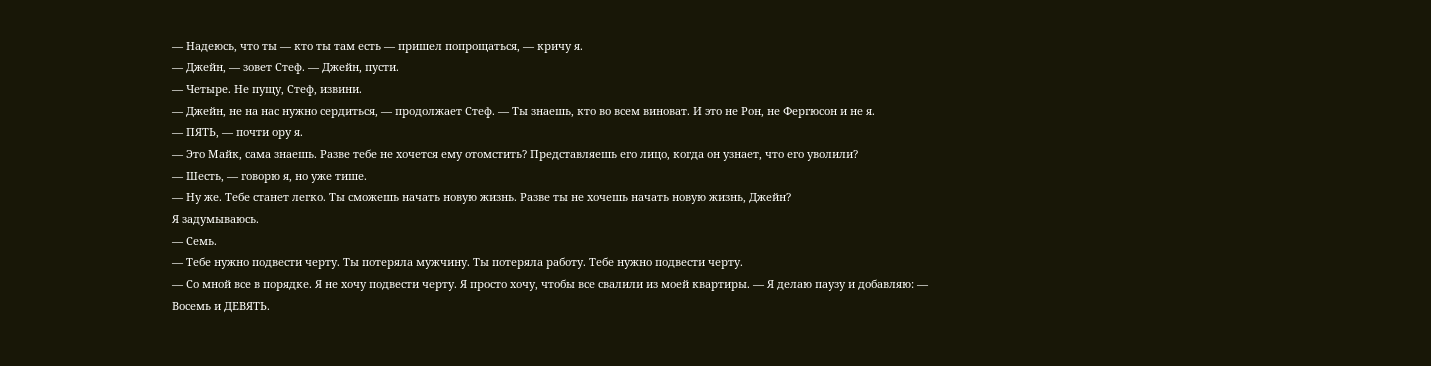— Надеюсь, что ты — кто ты там есть — пришел попрощаться, — кричу я.
— Джейн, — зовет Стеф. — Джейн, пусти.
— Четыре. Не пущу, Стеф, извини.
— Джейн, не на нас нужно сердиться, — продолжает Стеф. — Ты знаешь, кто во всем виноват. И это не Рон, не Фергюсон и не я.
— ПЯТЬ, — почти ору я.
— Это Майк, сама знаешь. Разве тебе не хочется ему отомстить? Представляешь его лицо, когда он узнает, что его уволили?
— Шесть, — говорю я, но уже тише.
— Ну же. Тебе станет легко. Ты сможешь начать новую жизнь. Разве ты не хочешь начать новую жизнь, Джейн?
Я задумываюсь.
— Семь.
— Тебе нужно подвести черту. Ты потеряла мужчину. Ты потеряла работу. Тебе нужно подвести черту.
— Со мной все в порядке. Я не хочу подвести черту. Я просто хочу, чтобы все свалили из моей квартиры. — Я делаю паузу и добавляю: — Восемь и ДЕВЯТЬ.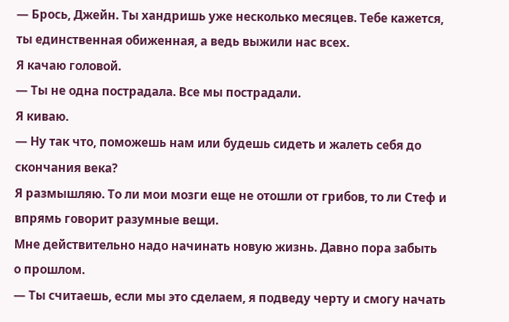— Брось, Джейн. Ты хандришь уже несколько месяцев. Тебе кажется, ты единственная обиженная, а ведь выжили нас всех.
Я качаю головой.
— Ты не одна пострадала. Все мы пострадали.
Я киваю.
— Ну так что, поможешь нам или будешь сидеть и жалеть себя до скончания века?
Я размышляю. То ли мои мозги еще не отошли от грибов, то ли Стеф и впрямь говорит разумные вещи.
Мне действительно надо начинать новую жизнь. Давно пора забыть о прошлом.
— Ты считаешь, если мы это сделаем, я подведу черту и смогу начать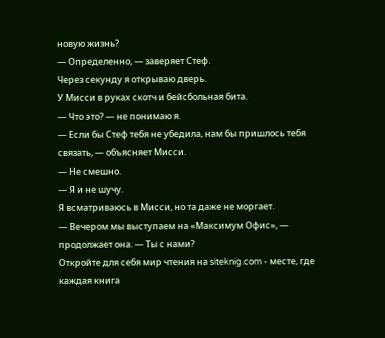новую жизнь?
— Определенно, — заверяет Стеф.
Через секунду я открываю дверь.
У Мисси в руках скотч и бейсбольная бита.
— Что это? — не понимаю я.
— Если бы Стеф тебя не убедила, нам бы пришлось тебя связать, — объясняет Мисси.
— Не смешно.
— Я и не шучу.
Я всматриваюсь в Мисси, но та даже не моргает.
— Вечером мы выступаем на «Максимум Офис», — продолжает она. — Ты с нами?
Откройте для себя мир чтения на siteknig.com - месте, где каждая книга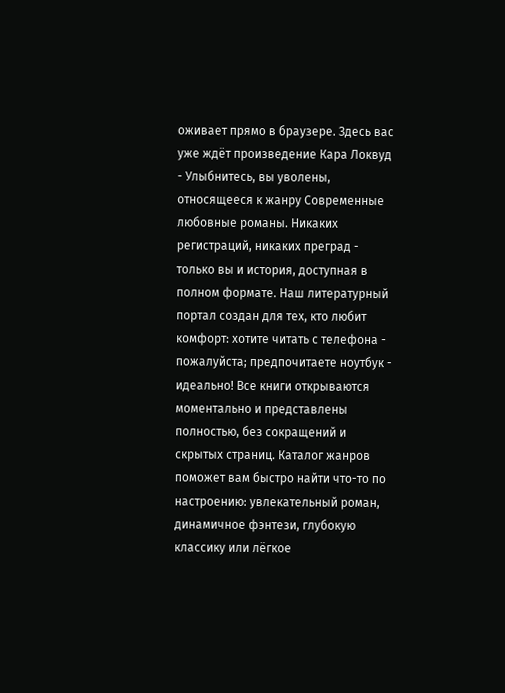оживает прямо в браузере. Здесь вас уже ждёт произведение Кара Локвуд - Улыбнитесь, вы уволены, относящееся к жанру Современные любовные романы. Никаких регистраций, никаких преград - только вы и история, доступная в полном формате. Наш литературный портал создан для тех, кто любит комфорт: хотите читать с телефона - пожалуйста; предпочитаете ноутбук - идеально! Все книги открываются моментально и представлены полностью, без сокращений и скрытых страниц. Каталог жанров поможет вам быстро найти что-то по настроению: увлекательный роман, динамичное фэнтези, глубокую классику или лёгкое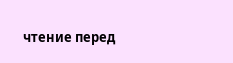чтение перед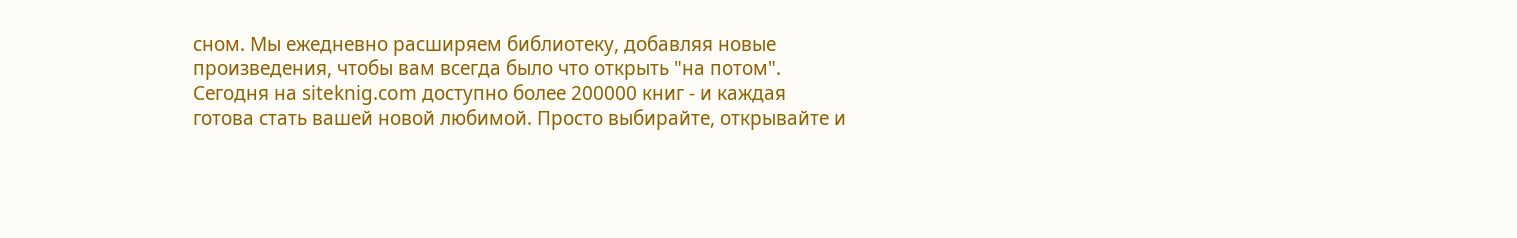сном. Мы ежедневно расширяем библиотеку, добавляя новые произведения, чтобы вам всегда было что открыть "на потом". Сегодня на siteknig.com доступно более 200000 книг - и каждая готова стать вашей новой любимой. Просто выбирайте, открывайте и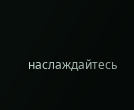наслаждайтесь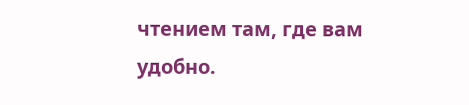чтением там, где вам удобно.